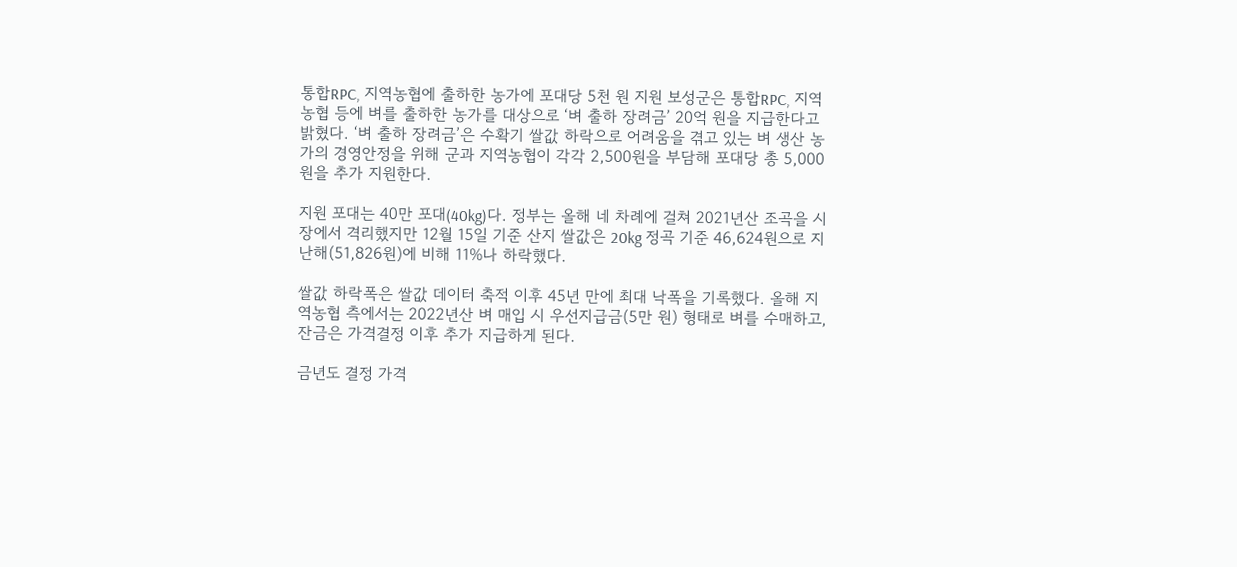통합RPC, 지역농협에 출하한 농가에 포대당 5천 원 지원 보성군은 통합RPC, 지역농협 등에 벼를 출하한 농가를 대상으로 ‘벼 출하 장려금’ 20억 원을 지급한다고 밝혔다. ‘벼 출하 장려금’은 수확기 쌀값 하락으로 어려움을 겪고 있는 벼 생산 농가의 경영안정을 위해 군과 지역농협이 각각 2,500원을 부담해 포대당 총 5,000원을 추가 지원한다.

지원 포대는 40만 포대(40kg)다. 정부는 올해 네 차례에 걸쳐 2021년산 조곡을 시장에서 격리했지만 12월 15일 기준 산지 쌀값은 20kg 정곡 기준 46,624원으로 지난해(51,826원)에 비해 11%나 하락했다.

쌀값 하락폭은 쌀값 데이터 축적 이후 45년 만에 최대 낙폭을 기록했다. 올해 지역농협 측에서는 2022년산 벼 매입 시 우선지급금(5만 원) 형태로 벼를 수매하고, 잔금은 가격결정 이후 추가 지급하게 된다.

금년도 결정 가격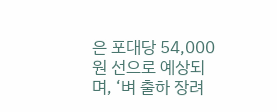은 포대당 54,000원 선으로 예상되며, ‘벼 출하 장려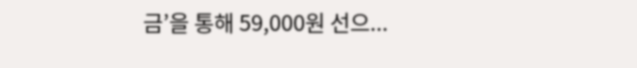금’을 통해 59,000원 선으...